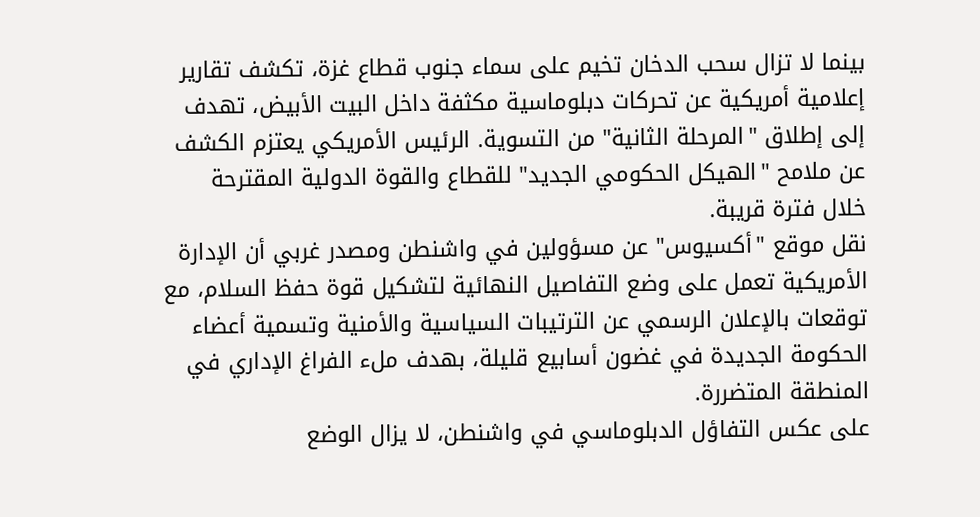بينما لا تزال سحب الدخان تخيم على سماء جنوب قطاع غزة، تكشف تقارير إعلامية أمريكية عن تحركات دبلوماسية مكثفة داخل البيت الأبيض، تهدف إلى إطلاق "المرحلة الثانية" من التسوية. الرئيس الأمريكي يعتزم الكشف عن ملامح "الهيكل الحكومي الجديد" للقطاع والقوة الدولية المقترحة خلال فترة قريبة.
نقل موقع "أكسيوس" عن مسؤولين في واشنطن ومصدر غربي أن الإدارة الأمريكية تعمل على وضع التفاصيل النهائية لتشكيل قوة حفظ السلام، مع توقعات بالإعلان الرسمي عن الترتيبات السياسية والأمنية وتسمية أعضاء الحكومة الجديدة في غضون أسابيع قليلة، بهدف ملء الفراغ الإداري في المنطقة المتضررة.
على عكس التفاؤل الدبلوماسي في واشنطن، لا يزال الوضع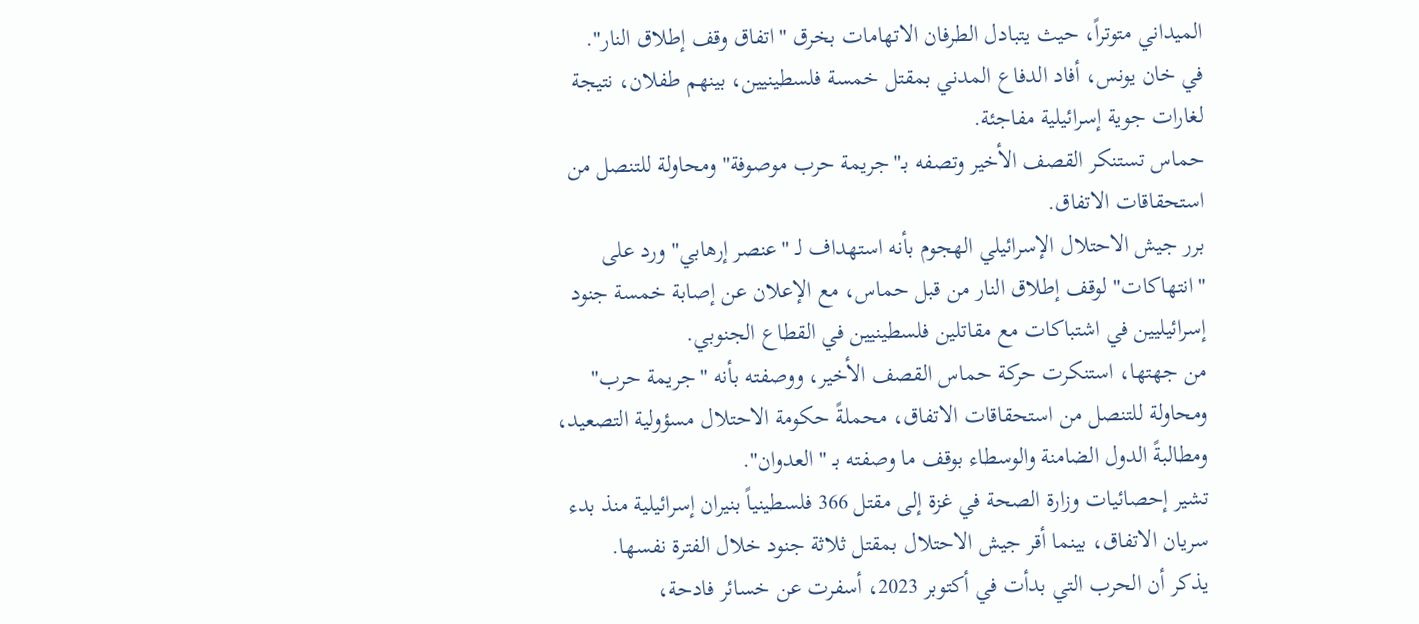الميداني متوتراً، حيث يتبادل الطرفان الاتهامات بخرق "اتفاق وقف إطلاق النار".
في خان يونس، أفاد الدفاع المدني بمقتل خمسة فلسطينيين، بينهم طفلان، نتيجة لغارات جوية إسرائيلية مفاجئة.
حماس تستنكر القصف الأخير وتصفه بـ"جريمة حرب موصوفة" ومحاولة للتنصل من استحقاقات الاتفاق.
برر جيش الاحتلال الإسرائيلي الهجوم بأنه استهداف لـ "عنصر إرهابي" ورد على "انتهاكات" لوقف إطلاق النار من قبل حماس، مع الإعلان عن إصابة خمسة جنود إسرائيليين في اشتباكات مع مقاتلين فلسطينيين في القطاع الجنوبي.
من جهتها، استنكرت حركة حماس القصف الأخير، ووصفته بأنه "جريمة حرب" ومحاولة للتنصل من استحقاقات الاتفاق، محملةً حكومة الاحتلال مسؤولية التصعيد، ومطالبةً الدول الضامنة والوسطاء بوقف ما وصفته بـ "العدوان".
تشير إحصائيات وزارة الصحة في غزة إلى مقتل 366 فلسطينياً بنيران إسرائيلية منذ بدء سريان الاتفاق، بينما أقر جيش الاحتلال بمقتل ثلاثة جنود خلال الفترة نفسها.
يذكر أن الحرب التي بدأت في أكتوبر 2023، أسفرت عن خسائر فادحة،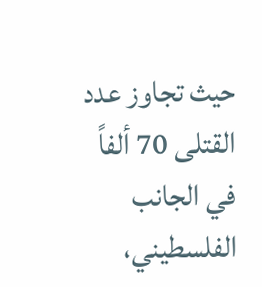حيث تجاوز عدد القتلى 70 ألفاً في الجانب الفلسطيني،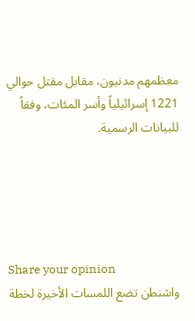معظمهم مدنيون، مقابل مقتل حوالي 1221 إسرائيلياً وأسر المئات، وفقاً للبيانات الرسمية.





Share your opinion
واشنطن تضع اللمسات الأخيرة لخطة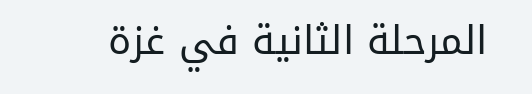المرحلة الثانية في غزة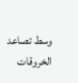وسط تصاعد الخروقات